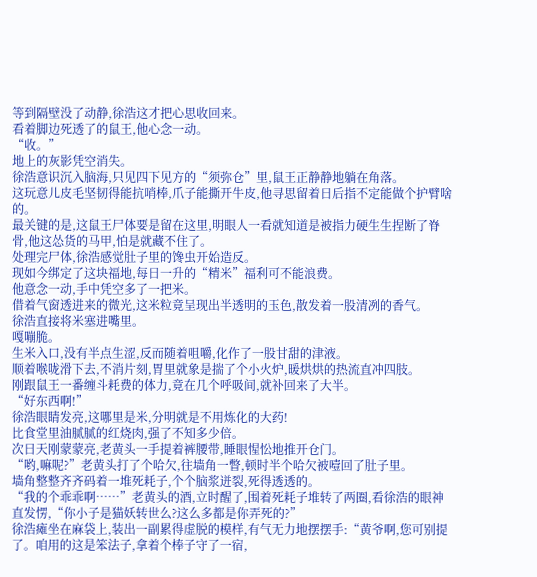等到隔壁没了动静,徐浩这才把心思收回来。
看着脚边死透了的鼠王,他心念一动。
“收。”
地上的灰影凭空消失。
徐浩意识沉入脑海,只见四下见方的“须弥仓”里,鼠王正静静地躺在角落。
这玩意儿皮毛坚韧得能抗哨棒,爪子能撕开牛皮,他寻思留着日后指不定能做个护臂啥的。
最关键的是,这鼠王尸体要是留在这里,明眼人一看就知道是被指力硬生生捏断了脊骨,他这怂货的马甲,怕是就藏不住了。
处理完尸体,徐浩感觉肚子里的馋虫开始造反。
现如今绑定了这块福地,每日一升的“精米”福利可不能浪费。
他意念一动,手中凭空多了一把米。
借着气窗透进来的微光,这米粒竟呈现出半透明的玉色,散发着一股清冽的香气。
徐浩直接将米塞进嘴里。
嘎嘣脆。
生米入口,没有半点生涩,反而随着咀嚼,化作了一股甘甜的津液。
顺着喉咙滑下去,不消片刻,胃里就象是揣了个小火炉,暖烘烘的热流直冲四肢。
刚跟鼠王一番缠斗耗费的体力,竟在几个呼吸间,就补回来了大半。
“好东西啊!”
徐浩眼睛发亮,这哪里是米,分明就是不用炼化的大药!
比食堂里油腻腻的红烧肉,强了不知多少倍。
次日天刚蒙蒙亮,老黄头一手提着裤腰带,睡眼惺忪地推开仓门。
“哟,嘛呢?”老黄头打了个哈欠,往墙角一瞥,顿时半个哈欠被噎回了肚子里。
墙角整整齐齐码着一堆死耗子,个个脑浆迸裂,死得透透的。
“我的个乖乖啊……”老黄头的酒,立时醒了,围着死耗子堆转了两圈,看徐浩的眼神直发愣,“你小子是猫妖转世么?这么多都是你弄死的?”
徐浩瘫坐在麻袋上,装出一副累得虚脱的模样,有气无力地摆摆手:“黄爷啊,您可别提了。咱用的这是笨法子,拿着个棒子守了一宿,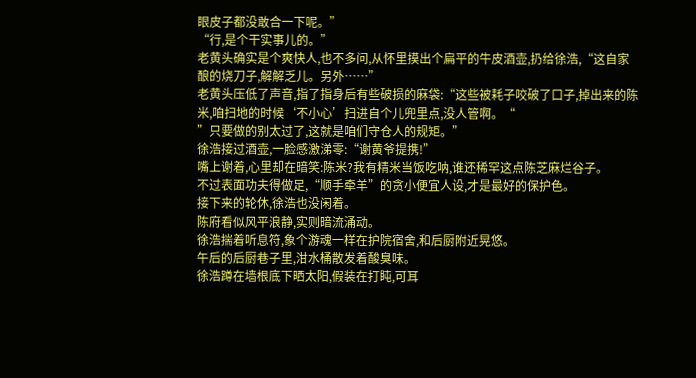眼皮子都没敢合一下呢。”
“行,是个干实事儿的。”
老黄头确实是个爽快人,也不多问,从怀里摸出个扁平的牛皮酒壶,扔给徐浩,“这自家酿的烧刀子,解解乏儿。另外……”
老黄头压低了声音,指了指身后有些破损的麻袋:“这些被耗子咬破了口子,掉出来的陈米,咱扫地的时候‘不小心’扫进自个儿兜里点,没人管啊。“
”只要做的别太过了,这就是咱们守仓人的规矩。”
徐浩接过酒壶,一脸感激涕零:“谢黄爷提携!”
嘴上谢着,心里却在暗笑:陈米?我有精米当饭吃呐,谁还稀罕这点陈芝麻烂谷子。
不过表面功夫得做足,“顺手牵羊”的贪小便宜人设,才是最好的保护色。
接下来的轮休,徐浩也没闲着。
陈府看似风平浪静,实则暗流涌动。
徐浩揣着听息符,象个游魂一样在护院宿舍,和后厨附近晃悠。
午后的后厨巷子里,泔水桶散发着酸臭味。
徐浩蹲在墙根底下晒太阳,假装在打盹,可耳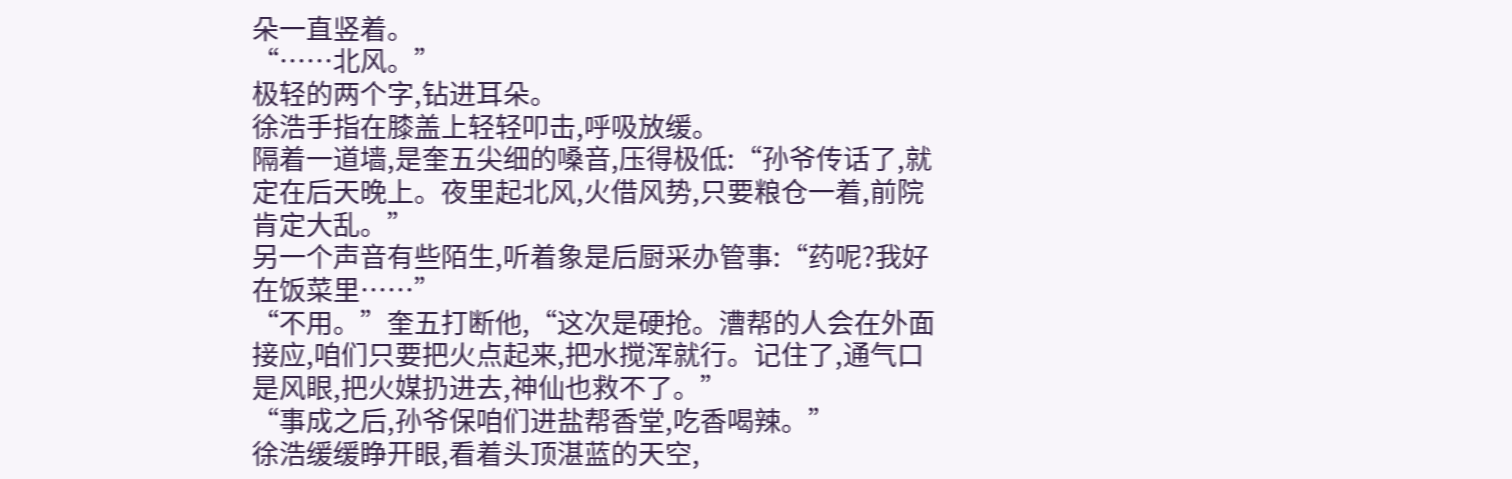朵一直竖着。
“……北风。”
极轻的两个字,钻进耳朵。
徐浩手指在膝盖上轻轻叩击,呼吸放缓。
隔着一道墙,是奎五尖细的嗓音,压得极低:“孙爷传话了,就定在后天晚上。夜里起北风,火借风势,只要粮仓一着,前院肯定大乱。”
另一个声音有些陌生,听着象是后厨采办管事:“药呢?我好在饭菜里……”
“不用。”奎五打断他,“这次是硬抢。漕帮的人会在外面接应,咱们只要把火点起来,把水搅浑就行。记住了,通气口是风眼,把火媒扔进去,神仙也救不了。”
“事成之后,孙爷保咱们进盐帮香堂,吃香喝辣。”
徐浩缓缓睁开眼,看着头顶湛蓝的天空,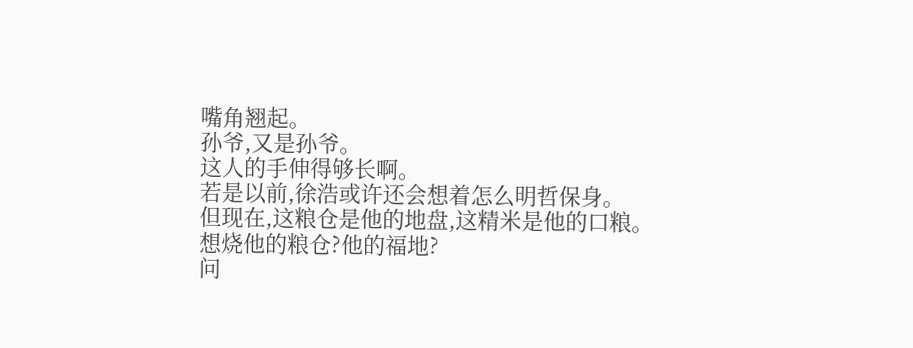嘴角翘起。
孙爷,又是孙爷。
这人的手伸得够长啊。
若是以前,徐浩或许还会想着怎么明哲保身。
但现在,这粮仓是他的地盘,这精米是他的口粮。
想烧他的粮仓?他的福地?
问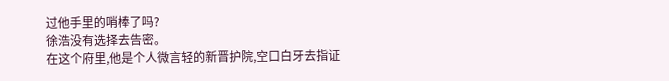过他手里的哨棒了吗?
徐浩没有选择去告密。
在这个府里,他是个人微言轻的新晋护院,空口白牙去指证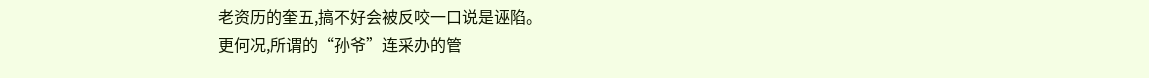老资历的奎五,搞不好会被反咬一口说是诬陷。
更何况,所谓的“孙爷”连采办的管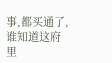事,都买通了,谁知道这府里